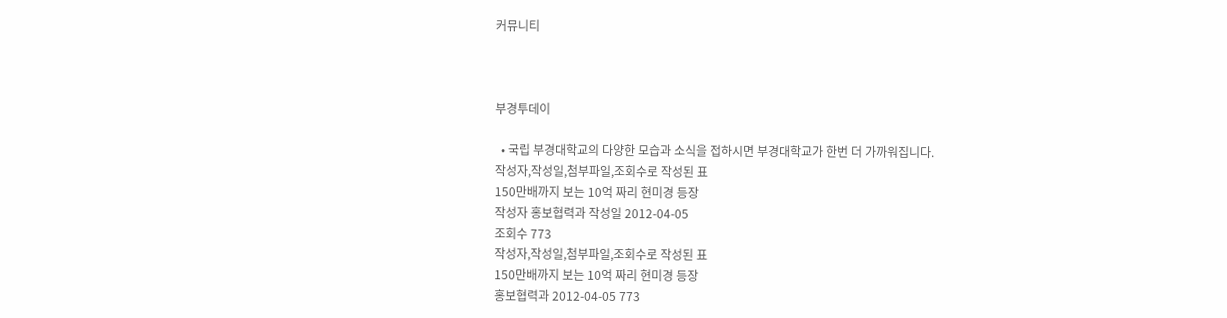커뮤니티



부경투데이

  • 국립 부경대학교의 다양한 모습과 소식을 접하시면 부경대학교가 한번 더 가까워집니다.
작성자,작성일,첨부파일,조회수로 작성된 표
150만배까지 보는 10억 짜리 현미경 등장
작성자 홍보협력과 작성일 2012-04-05
조회수 773
작성자,작성일,첨부파일,조회수로 작성된 표
150만배까지 보는 10억 짜리 현미경 등장
홍보협력과 2012-04-05 773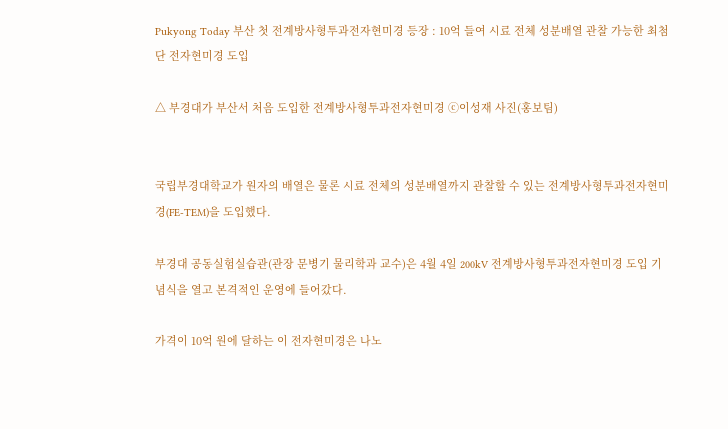Pukyong Today 부산 첫 전계방사형투과전자현미경 등장 : 10억 들여 시료 전체 성분배열 관찰 가능한 최첨단 전자현미경 도입

△ 부경대가 부산서 처음 도입한 전계방사형투과전자현미경 ⓒ이성재 사진(홍보팀)


국립부경대학교가 원자의 배열은 물론 시료 전체의 성분배열까지 관찰할 수 있는 전계방사형투과전자현미경(FE-TEM)을 도입했다.

부경대 공동실험실습관(관장 문병기 물리학과 교수)은 4월 4일 200kV 전계방사형투과전자현미경 도입 기념식을 열고 본격적인 운영에 들어갔다.

가격이 10억 원에 달하는 이 전자현미경은 나노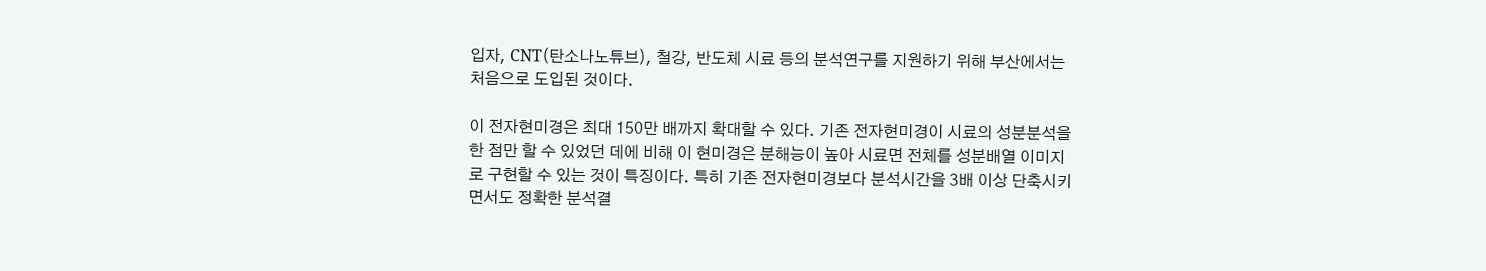입자, CNT(탄소나노튜브), 철강, 반도체 시료 등의 분석연구를 지원하기 위해 부산에서는 처음으로 도입된 것이다.

이 전자현미경은 최대 150만 배까지 확대할 수 있다. 기존 전자현미경이 시료의 성분분석을 한 점만 할 수 있었던 데에 비해 이 현미경은 분해능이 높아 시료면 전체를 성분배열 이미지로 구현할 수 있는 것이 특징이다. 특히 기존 전자현미경보다 분석시간을 3배 이상 단축시키면서도 정확한 분석결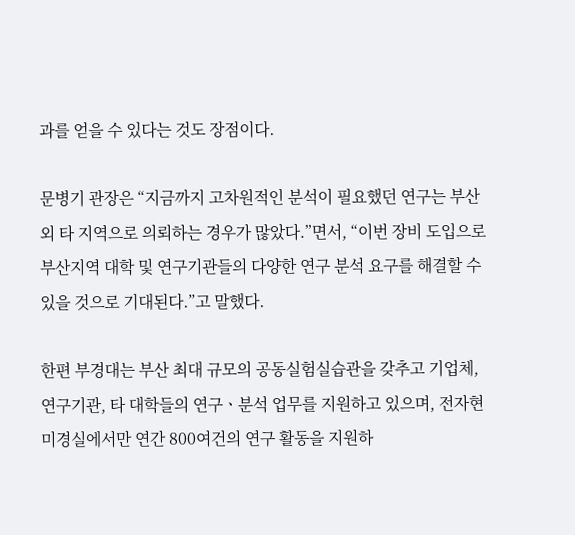과를 얻을 수 있다는 것도 장점이다.

문병기 관장은 “지금까지 고차원적인 분석이 필요했던 연구는 부산 외 타 지역으로 의뢰하는 경우가 많았다.”면서, “이번 장비 도입으로 부산지역 대학 및 연구기관들의 다양한 연구 분석 요구를 해결할 수 있을 것으로 기대된다.”고 말했다.

한편 부경대는 부산 최대 규모의 공동실험실습관을 갖추고 기업체, 연구기관, 타 대학들의 연구ㆍ분석 업무를 지원하고 있으며, 전자현미경실에서만 연간 800여건의 연구 활동을 지원하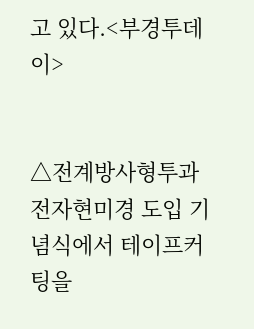고 있다.<부경투데이>


△전계방사형투과전자현미경 도입 기념식에서 테이프커팅을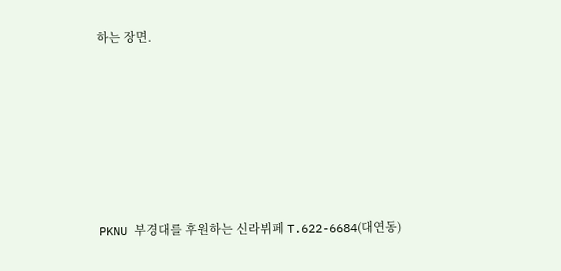하는 장면.







PKNU 부경대를 후원하는 신라뷔페 T.622-6684(대연동)